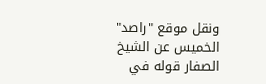ونقل موقع "راصد" الخميس عن الشيخ الصفار قوله في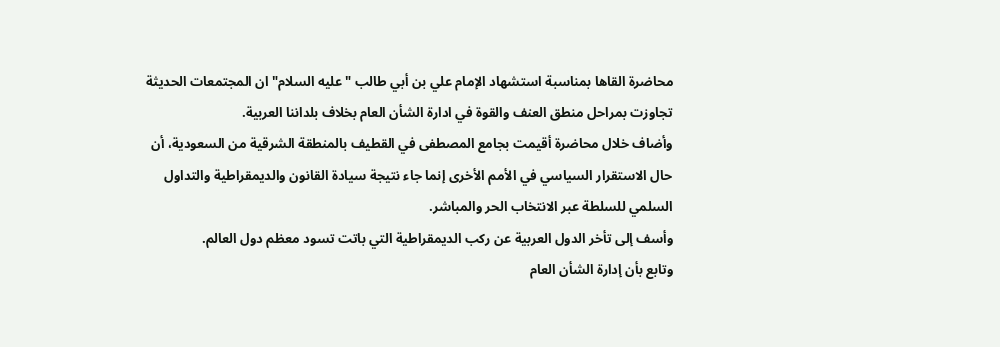محاضرة القاها بمناسبة استشهاد الإمام علي بن أبي طالب "عليه السلام" ان المجتمعات الحديثة تجاوزت بمراحل منطق العنف والقوة في ادارة الشأن العام بخلاف بلداننا العربية.
وأضاف خلال محاضرة أقيمت بجامع المصطفى في القطيف بالمنطقة الشرقية من السعودية، أن حال الاستقرار السياسي في الأمم الأخرى إنما جاء نتيجة سيادة القانون والديمقراطية والتداول السلمي للسلطة عبر الانتخاب الحر والمباشر.
وأسف إلى تأخر الدول العربية عن ركب الديمقراطية التي باتت تسود معظم دول العالم.
وتابع بأن إدارة الشأن العام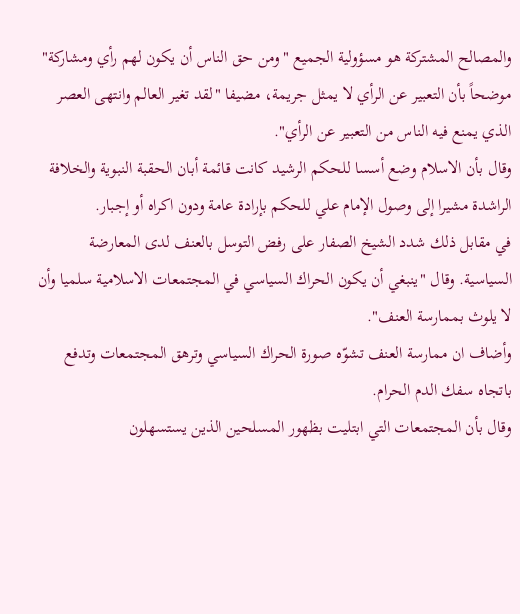والمصالح المشتركة هو مسؤولية الجميع "ومن حق الناس أن يكون لهم رأي ومشاركة" موضحاً بأن التعبير عن الرأي لا يمثل جريمة، مضيفا "لقد تغير العالم وانتهى العصر الذي يمنع فيه الناس من التعبير عن الرأي".
وقال بأن الاسلام وضع أسسا للحكم الرشيد كانت قائمة أبان الحقبة النبوية والخلافة الراشدة مشيرا إلى وصول الإمام علي للحكم بإرادة عامة ودون اكراه أو إجبار.
في مقابل ذلك شدد الشيخ الصفار على رفض التوسل بالعنف لدى المعارضة السياسية. وقال "ينبغي أن يكون الحراك السياسي في المجتمعات الاسلامية سلميا وأن لا يلوث بممارسة العنف".
وأضاف ان ممارسة العنف تشوّه صورة الحراك السياسي وترهق المجتمعات وتدفع باتجاه سفك الدم الحرام.
وقال بأن المجتمعات التي ابتليت بظهور المسلحين الذين يستسهلون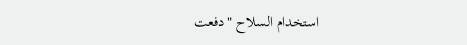استخدام السلاح "دفعت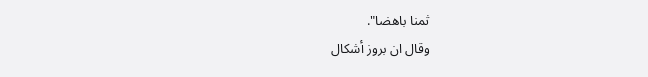ثمنا باهضا".
وقال ان بروز أشكال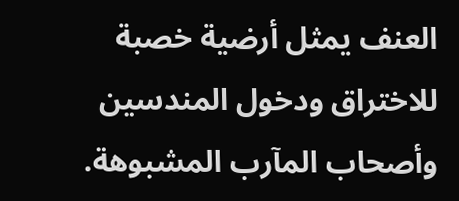العنف يمثل أرضية خصبة للاختراق ودخول المندسين وأصحاب المآرب المشبوهة.